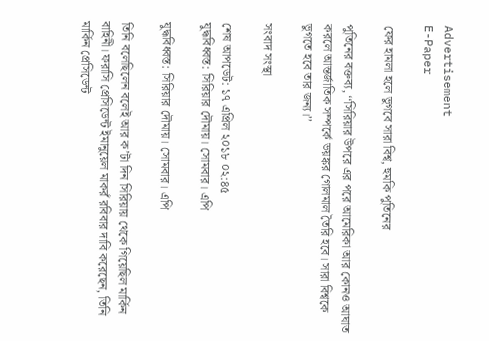Advertisement
E-Paper

ফের হামলা হলে ভুগবে সারা বিশ্ব, হুমকি পুতিনের

পুতিনের বক্তব্য, ‘‘সিরিয়ার উপরে এর পরে আমেরিকা আর কোনও আঘাত করলে আন্তর্জাতিক সম্পর্কে ভয়ঙ্কর গোলমাল তৈরি হবে। সারা বিশ্বকে ভুগতে হবে তার জন্য।’’

সংবাদ সংস্থা

শেষ আপডেট: ১৭ এপ্রিল ২০১৮ ০২:৪৫
যুদ্ধবিধ্বস্ত: সিরিয়ার দৌমায়। সোমবার। এপি

যুদ্ধবিধ্বস্ত: সিরিয়ার দৌমায়। সোমবার। এপি

তিনি বলেছিলেন বলেই আর ক’টা দিন সিরিয়ায় থেকে গিয়েছিল মার্কিন বাহিনী। ফরাসি প্রেসিডেন্ট ইমানুয়েল মাকরঁ রবিবার দাবি করেছেন, তিনি মার্কিন প্রেসিডেন্ট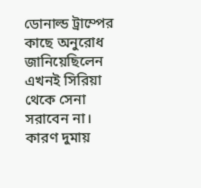ডোনাল্ড ট্রাম্পের কাছে অনুরোধ জানিয়েছিলেন এখনই সিরিয়া থেকে সেনা সরাবেন না। কারণ দুমায়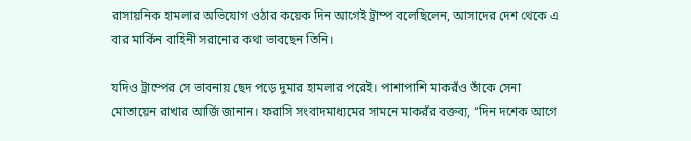রাসায়নিক হামলার অভিযোগ ওঠার কয়েক দিন আগেই ট্রাম্প বলেছিলেন, আসাদের দেশ থেকে এ বার মার্কিন বাহিনী সরানোর কথা ভাবছেন তিনি।

যদিও ট্রাম্পের সে ভাবনায় ছেদ পড়ে দুমার হামলার পরেই। পাশাপাশি মাকরঁও তাঁকে সেনা মোতায়েন রাখার আর্জি জানান। ফরাসি সংবাদমাধ্যমের সামনে মাকরঁর বক্তব্য, ‘‘দিন দশেক আগে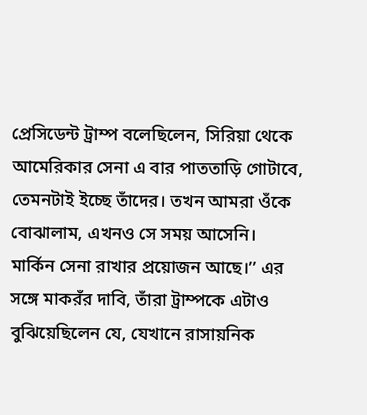প্রেসিডেন্ট ট্রাম্প বলেছিলেন, সিরিয়া থেকে আমেরিকার সেনা এ বার পাততাড়ি গোটাবে, তেমনটাই ইচ্ছে তাঁদের। তখন আমরা ওঁকে বোঝালাম, এখনও সে সময় আসেনি। মার্কিন সেনা রাখার প্রয়োজন আছে।’’ এর সঙ্গে মাকরঁর দাবি, তাঁরা ট্রাম্পকে এটাও বুঝিয়েছিলেন যে, যেখানে রাসায়নিক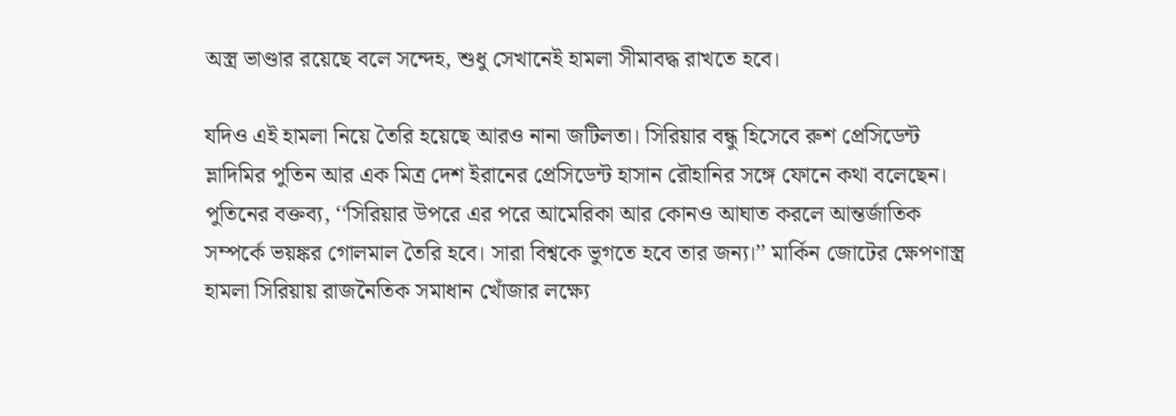অস্ত্র ভাণ্ডার রয়েছে বলে সন্দেহ, শুধু সেখানেই হামলা সীমাবদ্ধ রাখতে হবে।

যদিও এই হামলা নিয়ে তৈরি হয়েছে আরও নানা জটিলতা। সিরিয়ার বন্ধু হিসেবে রুশ প্রেসিডেন্ট ভ্লাদিমির পুতিন আর এক মিত্র দেশ ইরানের প্রেসিডেন্ট হাসান রৌহানির সঙ্গে ফোনে কথা বলেছেন। পুতিনের বক্তব্য, ‘‘সিরিয়ার উপরে এর পরে আমেরিকা আর কোনও আঘাত করলে আন্তর্জাতিক সম্পর্কে ভয়ঙ্কর গোলমাল তৈরি হবে। সারা বিশ্বকে ভুগতে হবে তার জন্য।’’ মার্কিন জোটের ক্ষেপণাস্ত্র হামলা সিরিয়ায় রাজনৈতিক সমাধান খোঁজার লক্ষ্যে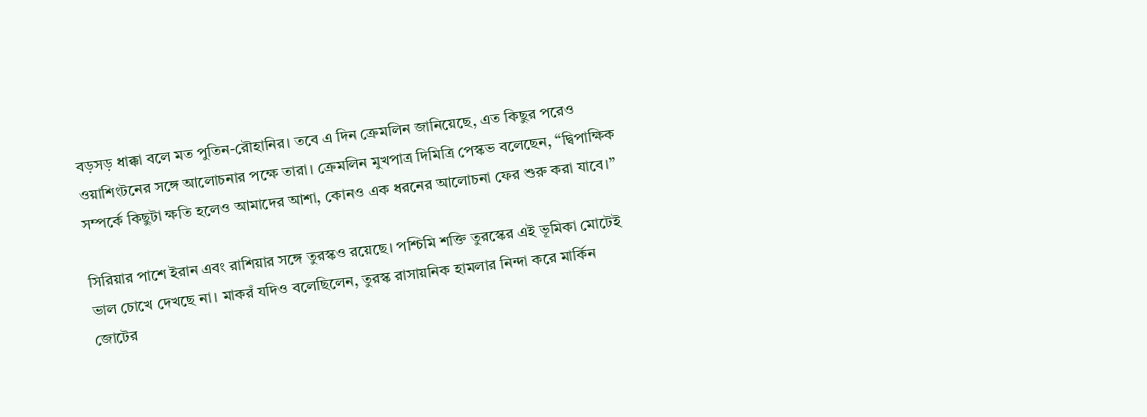বড়সড় ধাক্কা বলে মত পুতিন-রৌহানির। তবে এ দিন ক্রেমলিন জানিয়েছে, এত কিছুর পরেও ওয়াশিংটনের সঙ্গে আলোচনার পক্ষে তারা। ক্রেমলিন মুখপাত্র দিমিত্রি পেস্কভ বলেছেন, ‘‘দ্বিপাক্ষিক সম্পর্কে কিছুটা ক্ষতি হলেও আমাদের আশা, কোনও এক ধরনের আলোচনা ফের শুরু করা যাবে।’’

সিরিয়ার পাশে ইরান এবং রাশিয়ার সঙ্গে তুরস্কও রয়েছে। পশ্চিমি শক্তি তুরস্কের এই ভূমিকা মোটেই ভাল চোখে দেখছে না। মাকরঁ যদিও বলেছিলেন, তুরস্ক রাসায়নিক হামলার নিন্দা করে মার্কিন জোটের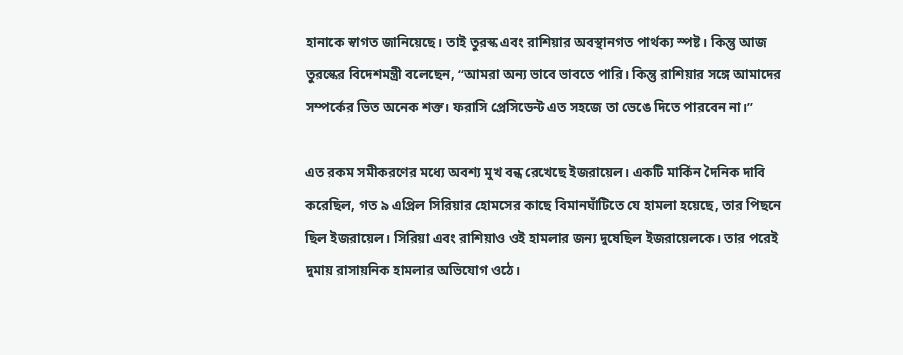হানাকে স্বাগত জানিয়েছে। তাই তুরস্ক এবং রাশিয়ার অবস্থানগত পার্থক্য স্পষ্ট। কিন্তু আজ তুরস্কের বিদেশমন্ত্রী বলেছেন, ‘‘আমরা অন্য ভাবে ভাবতে পারি। কিন্তু রাশিয়ার সঙ্গে আমাদের সম্পর্কের ভিত অনেক শক্ত। ফরাসি প্রেসিডেন্ট এত সহজে তা ভেঙে দিতে পারবেন না।’’

এত রকম সমীকরণের মধ্যে অবশ্য মুখ বন্ধ রেখেছে ইজরায়েল। একটি মার্কিন দৈনিক দাবি করেছিল, গত ৯ এপ্রিল সিরিয়ার হোমসের কাছে বিমানঘাঁটিতে যে হামলা হয়েছে, তার পিছনে ছিল ইজরায়েল। সিরিয়া এবং রাশিয়াও ওই হামলার জন্য দুষেছিল ইজরায়েলকে। তার পরেই দুমায় রাসায়নিক হামলার অভিযোগ ওঠে।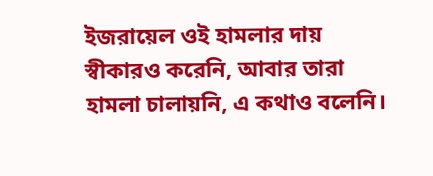ইজরায়েল ওই হামলার দায় স্বীকারও করেনি, আবার তারা হামলা চালায়নি, এ কথাও বলেনি।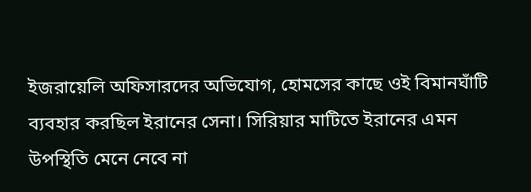ইজরায়েলি অফিসারদের অভিযোগ, হোমসের কাছে ওই বিমানঘাঁটি ব্যবহার করছিল ইরানের সেনা। সিরিয়ার মাটিতে ইরানের এমন উপস্থিতি মেনে নেবে না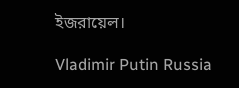ইজরায়েল।

Vladimir Putin Russia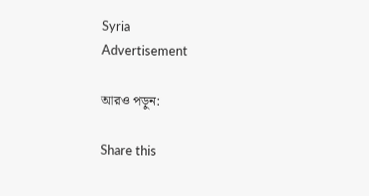Syria
Advertisement

আরও পড়ুন:

Share this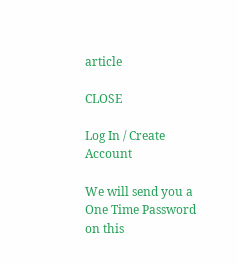article

CLOSE

Log In / Create Account

We will send you a One Time Password on this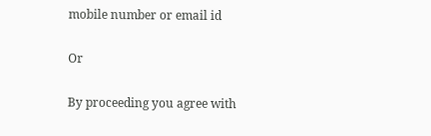mobile number or email id

Or

By proceeding you agree with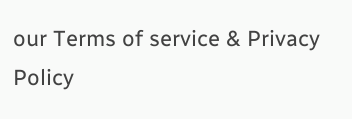our Terms of service & Privacy Policy